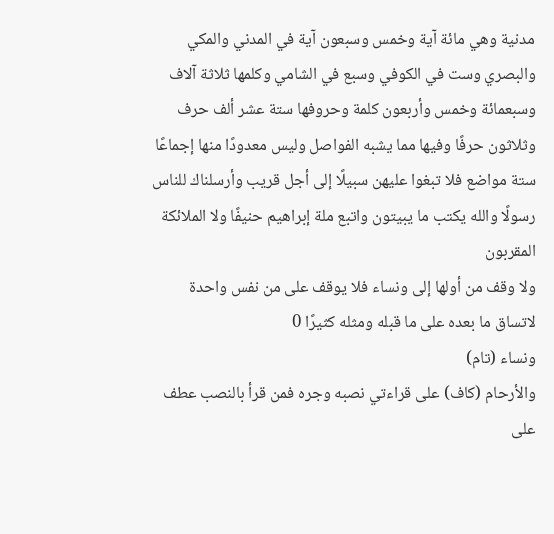مدنية وهي مائة آية وخمس وسبعون آية في المدني والمكي والبصري وست في الكوفي وسبع في الشامي وكلمها ثلاثة آلاف وسبعمائة وخمس وأربعون كلمة وحروفها ستة عشر ألف حرف وثلاثون حرفًا وفيها مما يشبه الفواصل وليس معدودًا منها إجماعًا ستة مواضع فلا تبغوا عليهن سبيلًا إلى أجل قريب وأرسلناك للناس رسولًا والله يكتب ما يبيتون واتبع ملة إبراهيم حنيفًا ولا الملائكة المقربون
ولا وقف من أولها إلى ونساء فلا يوقف على من نفس واحدة لاتساق ما بعده على ما قبله ومثله كثيرًا 0
ونساء (تام)
والأرحام (كاف) على قراءتي نصبه وجره فمن قرأ بالنصب عطف على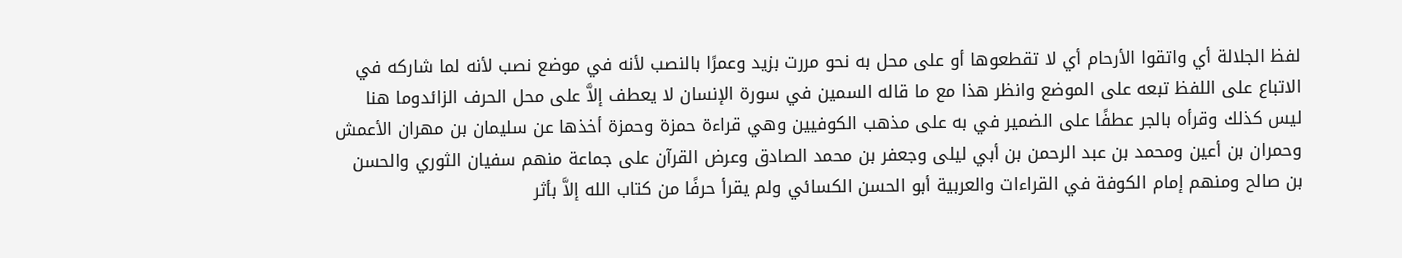لفظ الجلالة أي واتقوا الأرحام أي لا تقطعوها أو على محل به نحو مررت بزيد وعمرًا بالنصب لأنه في موضع نصب لأنه لما شاركه في الاتباع على اللفظ تبعه على الموضع وانظر هذا مع ما قاله السمين في سورة الإنسان لا يعطف إلاَّ على محل الحرف الزائدوما هنا ليس كذلك وقرأه بالجر عطفًا على الضمير في به على مذهب الكوفيين وهي قراءة حمزة وحمزة أخذها عن سليمان بن مهران الأعمش وحمران بن أعين ومحمد بن عبد الرحمن بن أبي ليلى وجعفر بن محمد الصادق وعرض القرآن على جماعة منهم سفيان الثوري والحسن بن صالح ومنهم إمام الكوفة في القراءات والعربية أبو الحسن الكسائي ولم يقرأ حرفًا من كتاب الله إلاَّ بأثر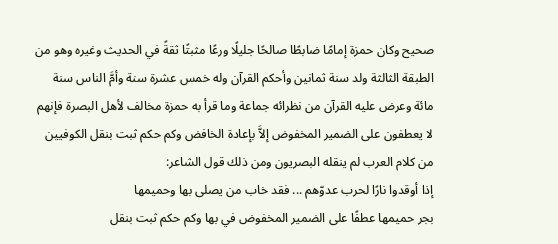صحيح وكان حمزة إمامًا ضابطًا صالحًا جليلًا ورعًا مثبتًا ثقةً في الحديث وغيره وهو من الطبقة الثالثة ولد سنة ثمانين وأحكم القرآن وله خمس عشرة سنة وأمَّ الناس سنة مائة وعرض عليه القرآن من نظرائه جماعة وما قرأ به حمزة مخالف لأهل البصرة فإنهم لا يعطفون على الضمير المخفوض إلاَّ بإعادة الخافض وكم حكم ثبت بنقل الكوفيين من كلام العرب لم ينقله البصريون ومن ذلك قول الشاعر:
إذا أوقدوا نارًا لحرب عدوّهم ... فقد خاب من يصلى بها وحميمها
بجر حميمها عطفًا على الضمير المخفوض في بها وكم حكم ثبت بنقل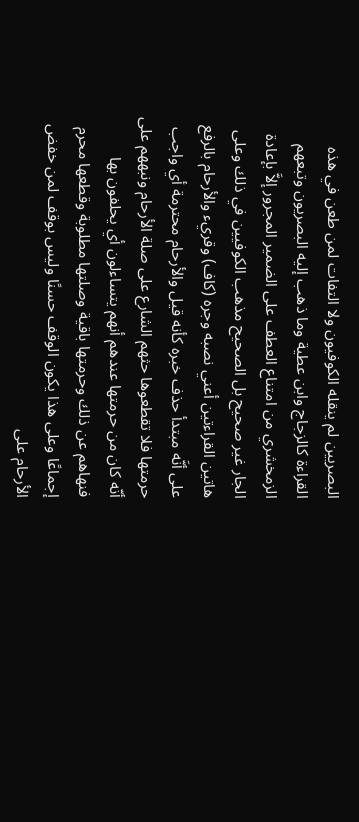البصريين لم ينقله الكوفيون ولا التفات لمن طعن في هذه القراءة كالزجاج وابن عطية وما ذهب إليه البصريون وتبعهم الزمخشري من امتناع العطف على الضمير المجرور إلاَّ بإعادة الجار غير صحيح بل الصحيح مذهب الكوفيين في ذلك وعلى هاتين القراءتين أعني نصبه وجره (كاف) وقريء والأرحام بالرفع على أنَّه مبتدأ حذف خبره كأنه قيل والأرحام محترمة أي واجب حرمتها فلا تقطعوها حثهم الشارع على صلة الأرحام ونبههم على أنّه كان من حرمتها عندهم أنهم يتساءلون أي يحلفون بها فنهاهم عن ذلك وحرمتها باقية وصلتها مطلوبة وقطعها محرم إجماعًا وعلى هذا يكون الوقف حسنًا وليس بوقف لمن خفض الأرحام على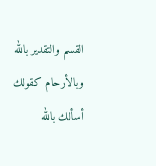القسم والتقدير بالله وبالأرحام كقولك أسألك بالله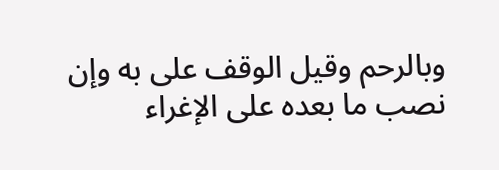وبالرحم وقيل الوقف على به وإن نصب ما بعده على الإغراء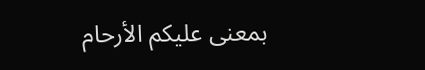بمعنى عليكم الأرحام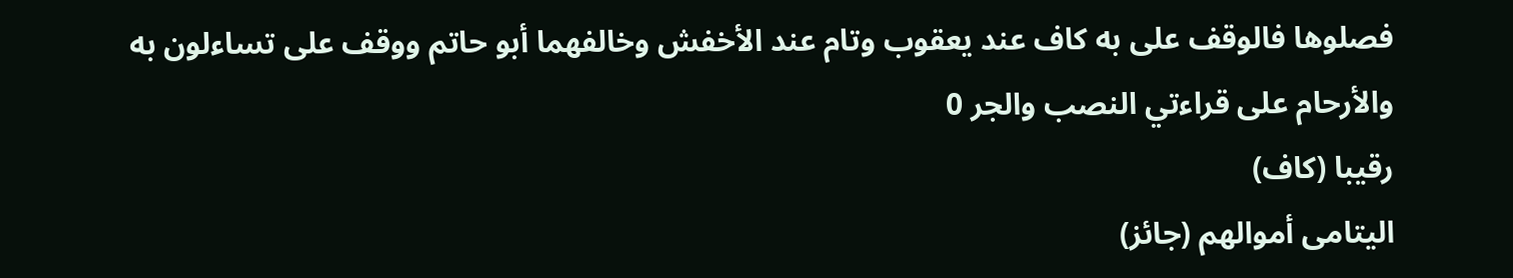فصلوها فالوقف على به كاف عند يعقوب وتام عند الأخفش وخالفهما أبو حاتم ووقف على تساءلون به والأرحام على قراءتي النصب والجر 0
رقيبا (كاف)
اليتامى أموالهم (جائز)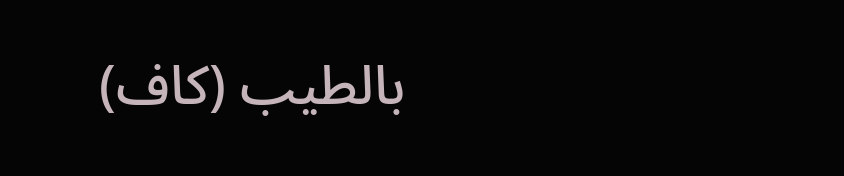بالطيب (كاف)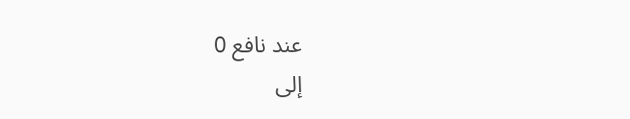عند نافع 0
إلى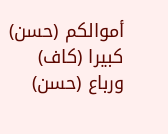أموالكم (حسن)
كبيرا (كاف)
ورباع (حسن)